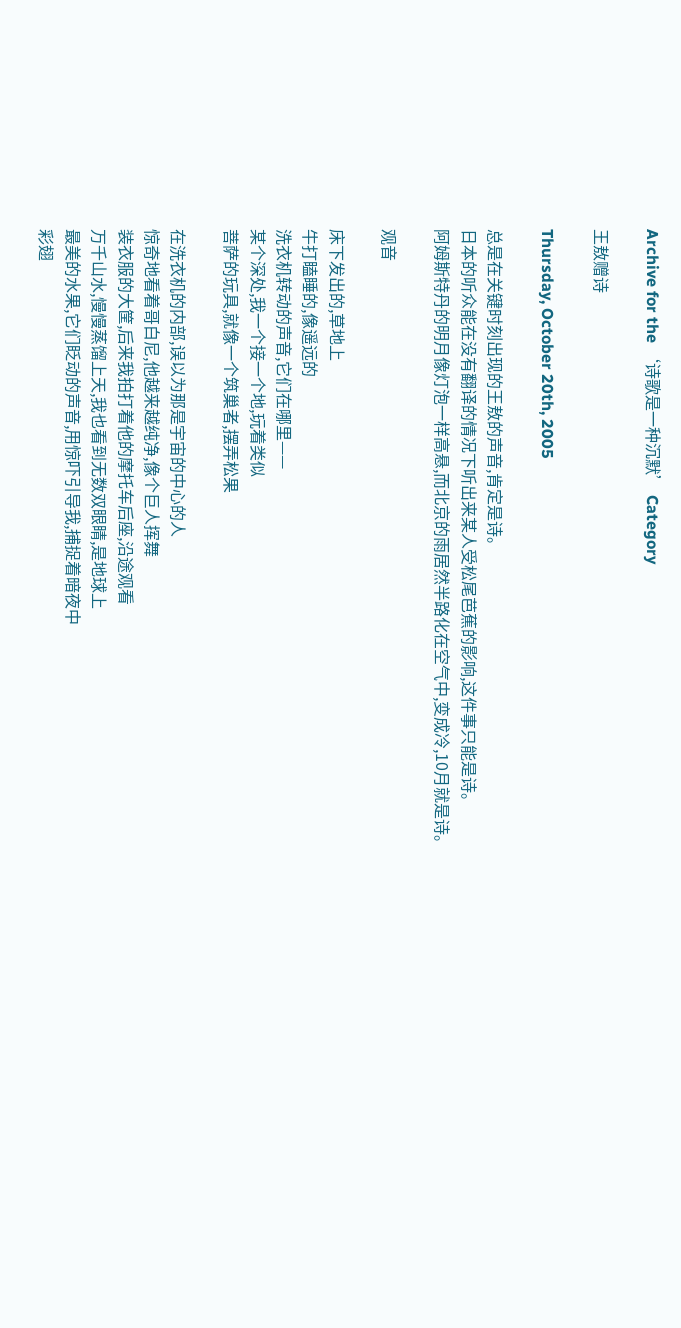Archive for the ‘诗歌是一种沉默’ Category

王敖赠诗

Thursday, October 20th, 2005

总是在关键时刻出现的王敖的声音,肯定是诗。
日本的听众能在没有翻译的情况下听出来某人受松尾芭蕉的影响,这件事只能是诗。
阿姆斯特丹的明月像灯泡一样高悬,而北京的雨居然半路化在空气中,变成冷,10月就是诗。

观音

床下发出的,草地上
牛打瞌睡的,像遥远的
洗衣机转动的声音,它们在哪里——
某个深处,我一个接一个地,玩着类似
菩萨的玩具,就像一个筑巢者,摆弄松果

在洗衣机的内部,误以为那是宇宙的中心的人
惊奇地看着哥白尼,他越来越纯净,像个巨人挥舞
装衣服的大筐,后来我拍打着他的摩托车后座,沿途观看
万千山水,慢慢蒸馏上天,我也看到无数双眼睛,是地球上
最美的水果,它们眨动的声音,用惊吓引导我,捕捉着暗夜中
彩翅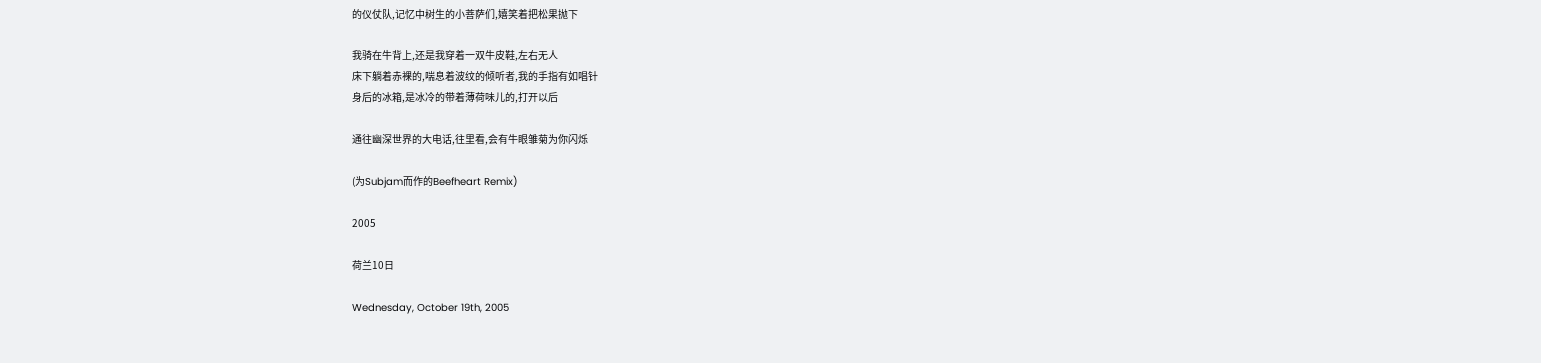的仪仗队,记忆中树生的小菩萨们,嬉笑着把松果抛下

我骑在牛背上,还是我穿着一双牛皮鞋,左右无人
床下躺着赤裸的,喘息着波纹的倾听者,我的手指有如唱针
身后的冰箱,是冰冷的带着薄荷味儿的,打开以后

通往幽深世界的大电话,往里看,会有牛眼雏菊为你闪烁

(为Subjam而作的Beefheart Remix)

2005

荷兰10日

Wednesday, October 19th, 2005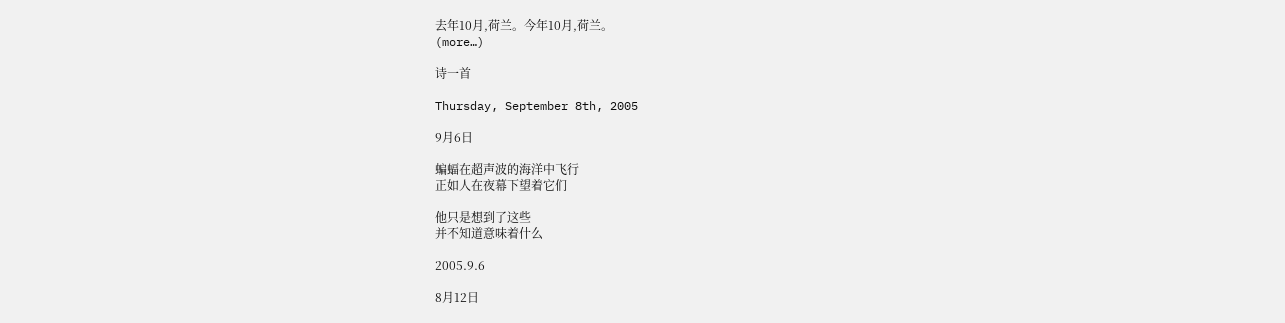去年10月,荷兰。今年10月,荷兰。
(more…)

诗一首

Thursday, September 8th, 2005

9月6日

蝙蝠在超声波的海洋中飞行
正如人在夜幕下望着它们

他只是想到了这些
并不知道意味着什么

2005.9.6

8月12日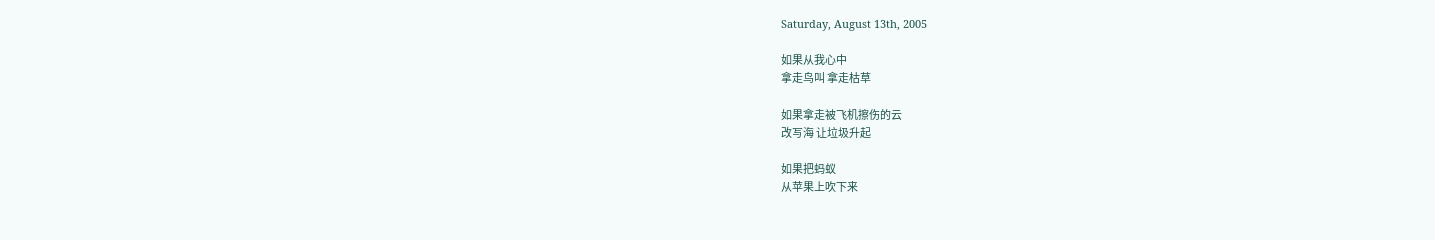Saturday, August 13th, 2005

如果从我心中
拿走鸟叫 拿走枯草

如果拿走被飞机擦伤的云
改写海 让垃圾升起

如果把蚂蚁
从苹果上吹下来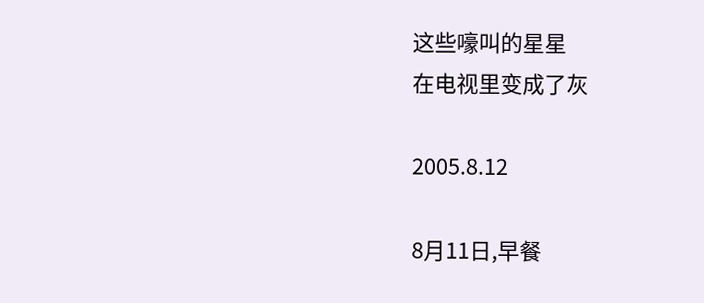这些嚎叫的星星
在电视里变成了灰

2005.8.12

8月11日,早餐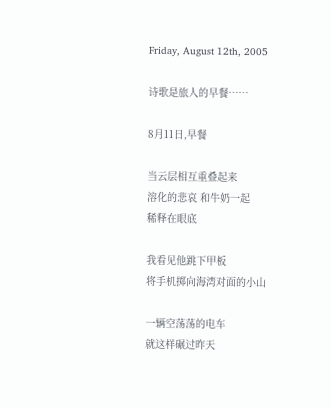Friday, August 12th, 2005

诗歌是旅人的早餐……

8月11日,早餐

当云层相互重叠起来
溶化的悲哀 和牛奶一起
稀释在眼底

我看见他跳下甲板
将手机掷向海湾对面的小山

一辆空荡荡的电车
就这样碾过昨天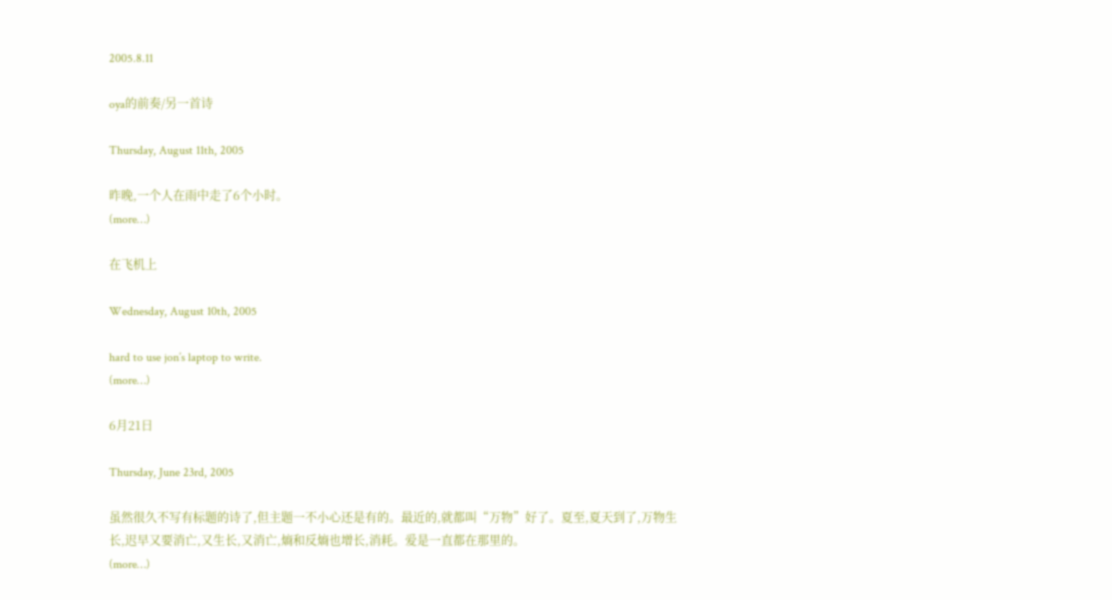2005.8.11

oya的前奏/另一首诗

Thursday, August 11th, 2005

昨晚,一个人在雨中走了6个小时。
(more…)

在飞机上

Wednesday, August 10th, 2005

hard to use jon’s laptop to write.
(more…)

6月21日

Thursday, June 23rd, 2005

虽然很久不写有标题的诗了,但主题一不小心还是有的。最近的,就都叫“万物”好了。夏至,夏天到了,万物生长,迟早又要消亡,又生长,又消亡,熵和反熵也增长,消耗。爱是一直都在那里的。
(more…)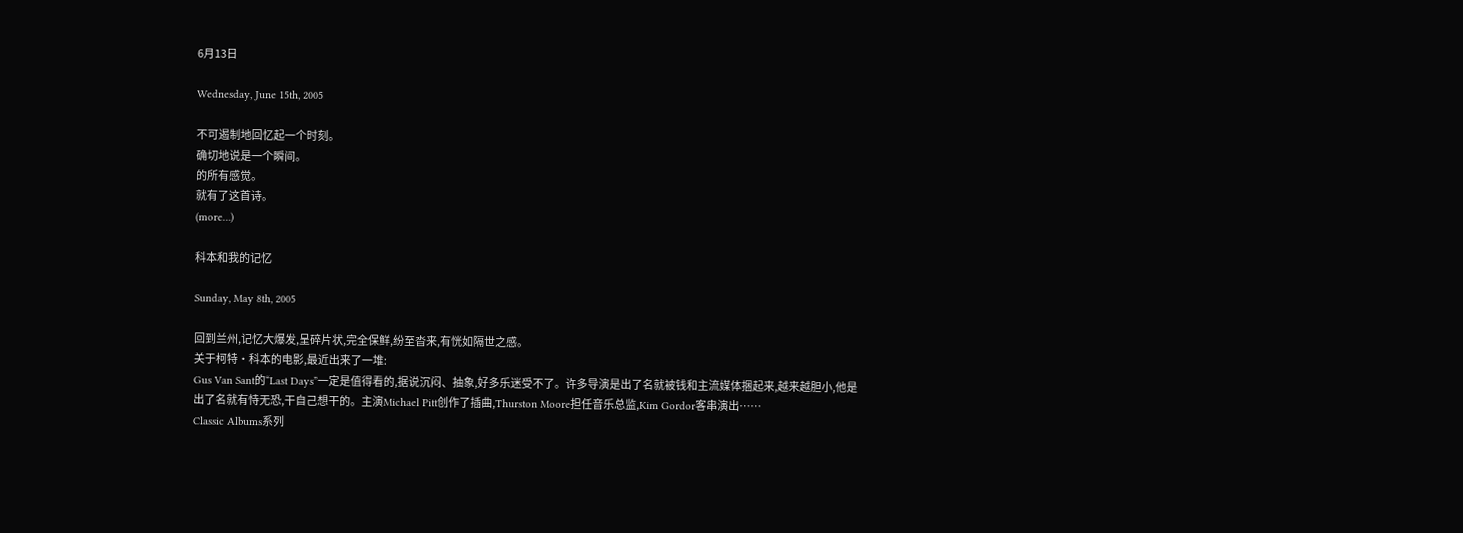6月13日

Wednesday, June 15th, 2005

不可遏制地回忆起一个时刻。
确切地说是一个瞬间。
的所有感觉。
就有了这首诗。
(more…)

科本和我的记忆

Sunday, May 8th, 2005

回到兰州,记忆大爆发,呈碎片状,完全保鲜,纷至沓来,有恍如隔世之感。
关于柯特·科本的电影,最近出来了一堆:
Gus Van Sant的“Last Days”一定是值得看的,据说沉闷、抽象,好多乐迷受不了。许多导演是出了名就被钱和主流媒体捆起来,越来越胆小,他是出了名就有恃无恐,干自己想干的。主演Michael Pitt创作了插曲,Thurston Moore担任音乐总监,Kim Gordor客串演出……
Classic Albums系列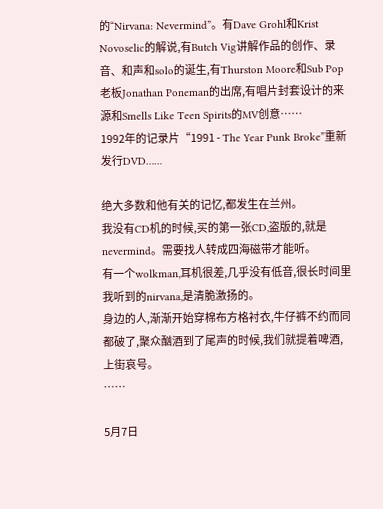的“Nirvana: Nevermind”。有Dave Grohl和Krist Novoselic的解说,有Butch Vig讲解作品的创作、录音、和声和solo的诞生,有Thurston Moore和Sub Pop老板Jonathan Poneman的出席,有唱片封套设计的来源和Smells Like Teen Spirits的MV创意……
1992年的记录片“1991 - The Year Punk Broke”重新发行DVD……

绝大多数和他有关的记忆,都发生在兰州。
我没有CD机的时候,买的第一张CD,盗版的,就是nevermind。需要找人转成四海磁带才能听。
有一个wolkman,耳机很差,几乎没有低音,很长时间里我听到的nirvana,是清脆激扬的。
身边的人,渐渐开始穿棉布方格衬衣,牛仔裤不约而同都破了,聚众酗酒到了尾声的时候,我们就提着啤酒,上街哀号。
……

5月7日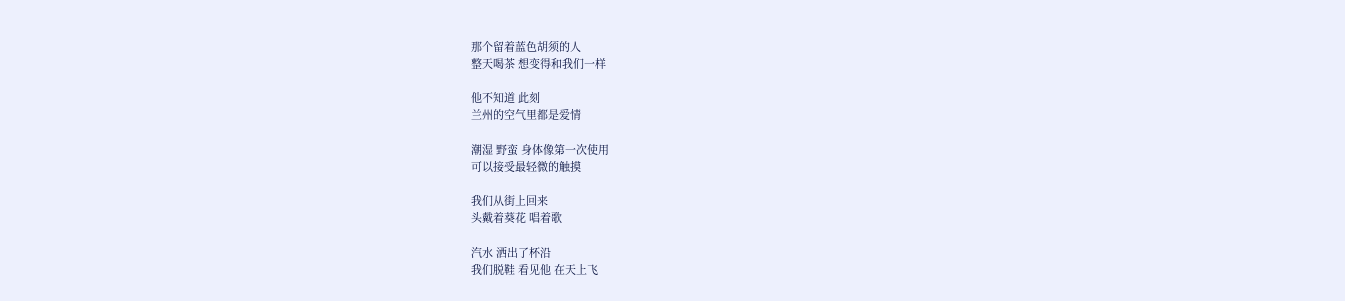那个留着蓝色胡须的人
整天喝茶 想变得和我们一样

他不知道 此刻
兰州的空气里都是爱情

潮湿 野蛮 身体像第一次使用
可以接受最轻微的触摸

我们从街上回来
头戴着葵花 唱着歌

汽水 洒出了杯沿
我们脱鞋 看见他 在天上飞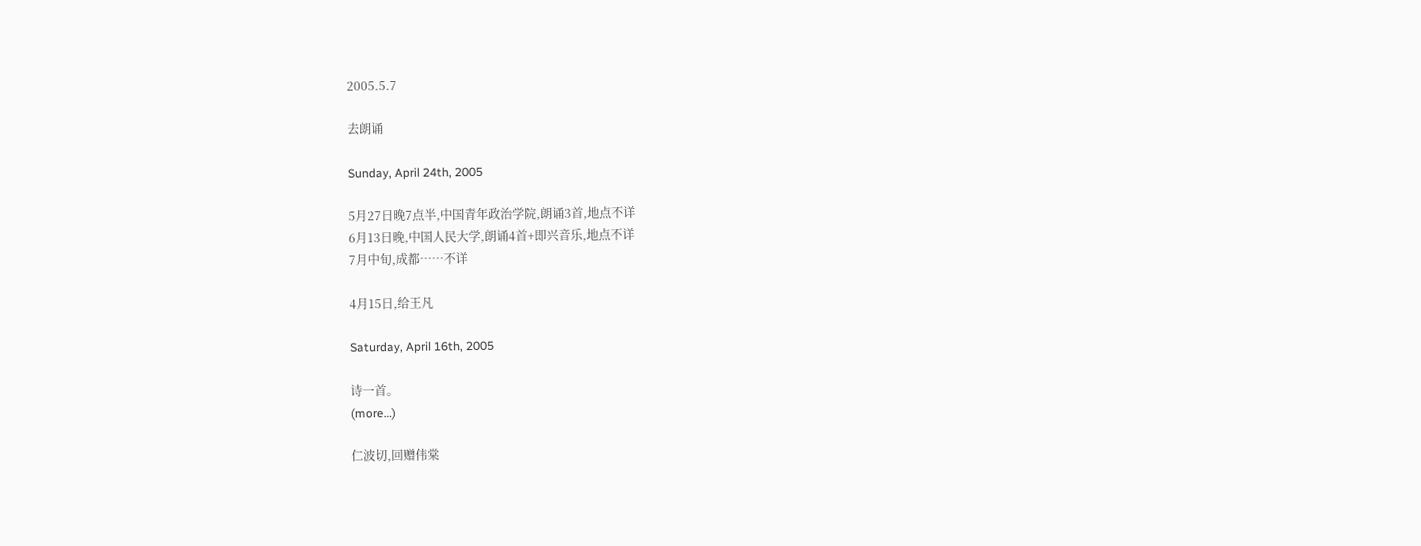2005.5.7

去朗诵

Sunday, April 24th, 2005

5月27日晚7点半,中国青年政治学院,朗诵3首,地点不详
6月13日晚,中国人民大学,朗诵4首+即兴音乐,地点不详
7月中旬,成都……不详

4月15日,给王凡

Saturday, April 16th, 2005

诗一首。
(more…)

仁波切,回赠伟棠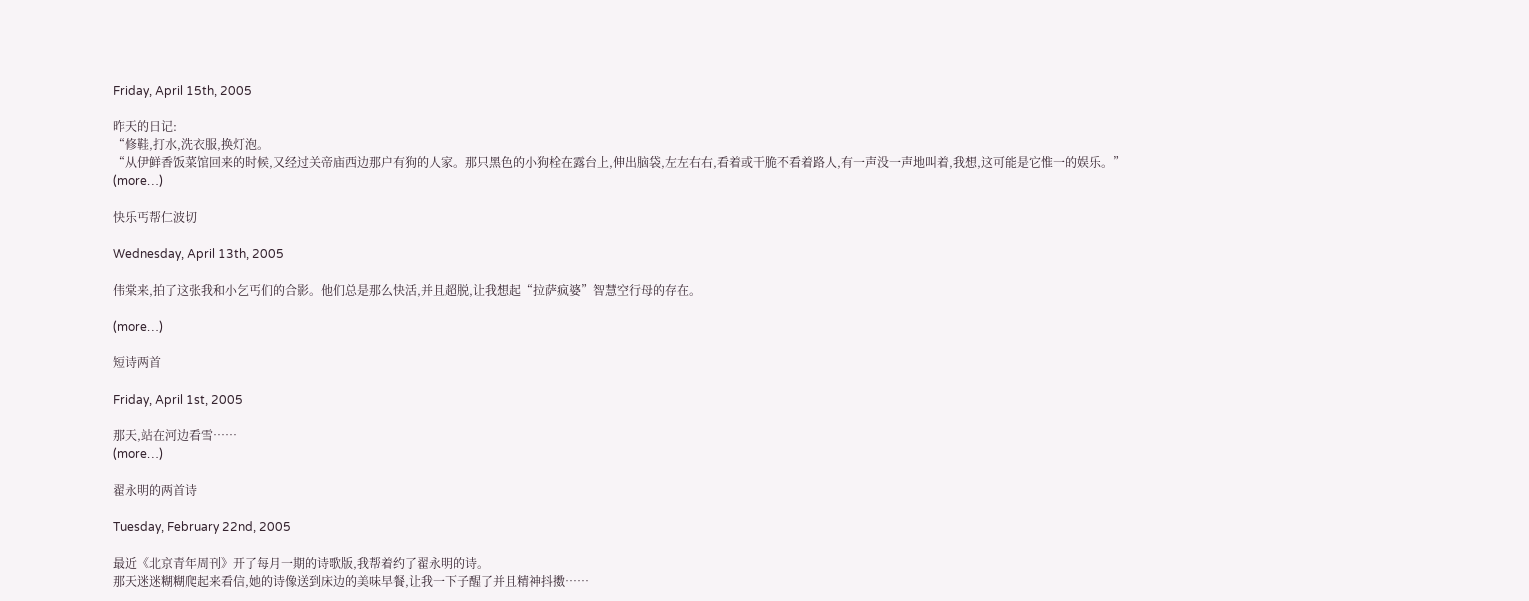Friday, April 15th, 2005

昨天的日记:
“修鞋,打水,洗衣服,换灯泡。
“从伊鲜香饭菜馆回来的时候,又经过关帝庙西边那户有狗的人家。那只黑色的小狗栓在露台上,伸出脑袋,左左右右,看着或干脆不看着路人,有一声没一声地叫着,我想,这可能是它惟一的娱乐。”
(more…)

快乐丐帮仁波切

Wednesday, April 13th, 2005

伟棠来,拍了这张我和小乞丐们的合影。他们总是那么快活,并且超脱,让我想起“拉萨疯婆”智慧空行母的存在。

(more…)

短诗两首

Friday, April 1st, 2005

那天,站在河边看雪……
(more…)

翟永明的两首诗

Tuesday, February 22nd, 2005

最近《北京青年周刊》开了每月一期的诗歌版,我帮着约了翟永明的诗。
那天迷迷糊糊爬起来看信,她的诗像送到床边的美味早餐,让我一下子醒了并且精神抖擞……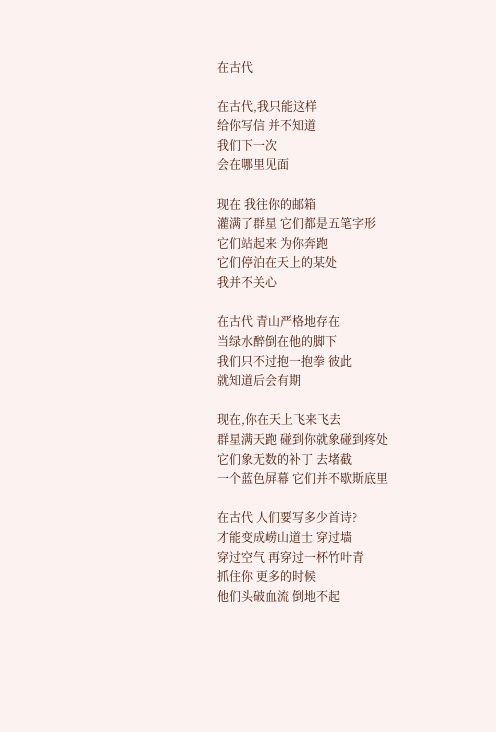在古代

在古代,我只能这样
给你写信 并不知道
我们下一次
会在哪里见面

现在 我往你的邮箱
灌满了群星 它们都是五笔字形
它们站起来 为你奔跑
它们停泊在天上的某处
我并不关心

在古代 青山严格地存在
当绿水醉倒在他的脚下
我们只不过抱一抱拳 彼此
就知道后会有期

现在,你在天上飞来飞去
群星满天跑 碰到你就象碰到疼处
它们象无数的补丁 去堵截
一个蓝色屏幕 它们并不歇斯底里

在古代 人们要写多少首诗?
才能变成崂山道士 穿过墙
穿过空气 再穿过一杯竹叶青
抓住你 更多的时候
他们头破血流 倒地不起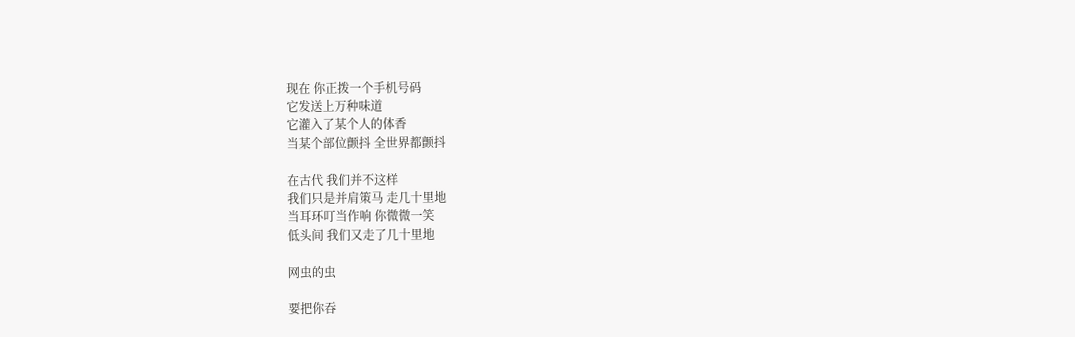现在 你正拨一个手机号码
它发送上万种味道
它灌入了某个人的体香
当某个部位颤抖 全世界都颤抖

在古代 我们并不这样
我们只是并肩策马 走几十里地
当耳环叮当作响 你微微一笑
低头间 我们又走了几十里地

网虫的虫

要把你吞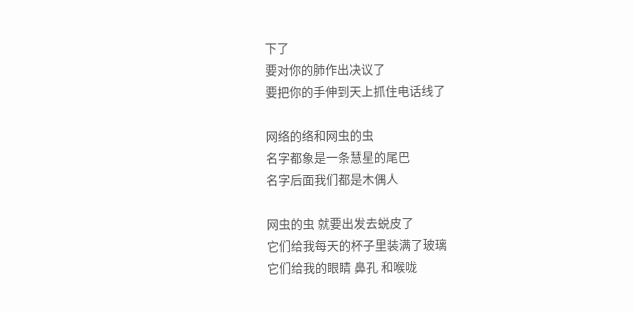下了
要对你的肺作出决议了
要把你的手伸到天上抓住电话线了

网络的络和网虫的虫
名字都象是一条慧星的尾巴
名字后面我们都是木偶人

网虫的虫 就要出发去蜕皮了
它们给我每天的杯子里装满了玻璃
它们给我的眼睛 鼻孔 和喉咙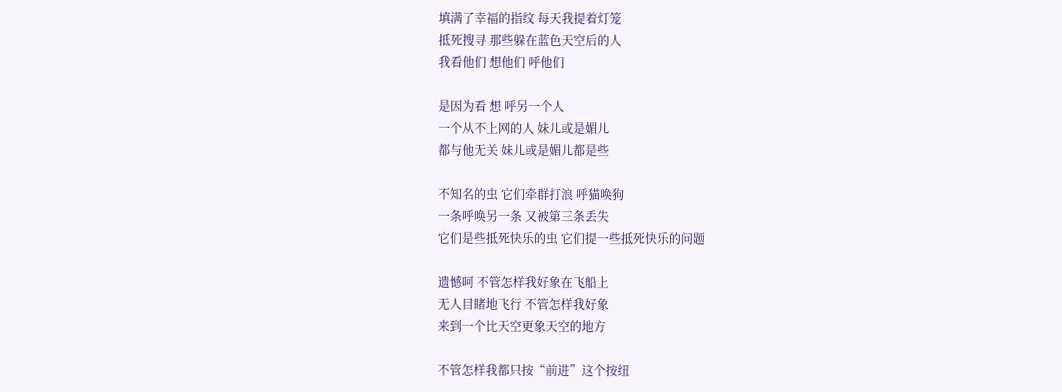填满了幸福的指纹 每天我提着灯笼
抵死搜寻 那些躲在蓝色天空后的人
我看他们 想他们 呼他们

是因为看 想 呼另一个人
一个从不上网的人 妹儿或是媚儿
都与他无关 妹儿或是媚儿都是些

不知名的虫 它们牵群打浪 呼猫唤狗
一条呼唤另一条 又被第三条丢失
它们是些抵死快乐的虫 它们提一些抵死快乐的问题

遗憾呵 不管怎样我好象在飞船上
无人目睹地飞行 不管怎样我好象
来到一个比天空更象天空的地方

不管怎样我都只按“前进”这个按纽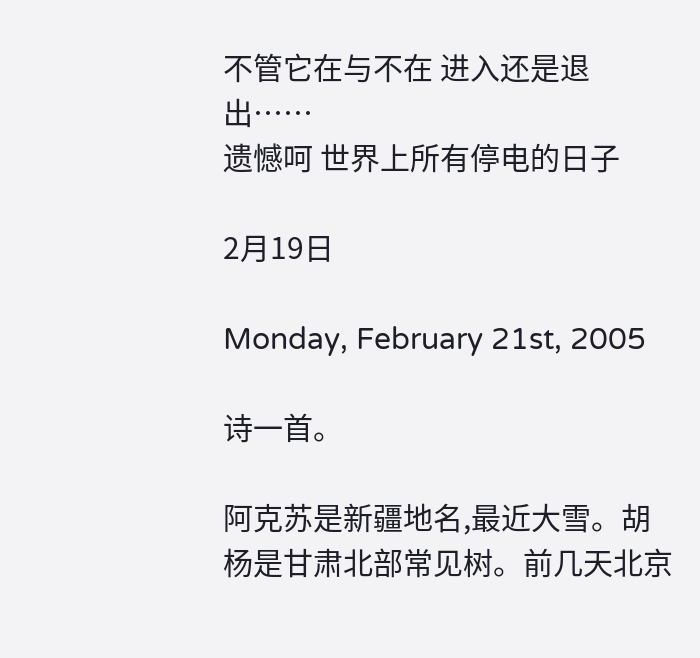不管它在与不在 进入还是退出……
遗憾呵 世界上所有停电的日子

2月19日

Monday, February 21st, 2005

诗一首。

阿克苏是新疆地名,最近大雪。胡杨是甘肃北部常见树。前几天北京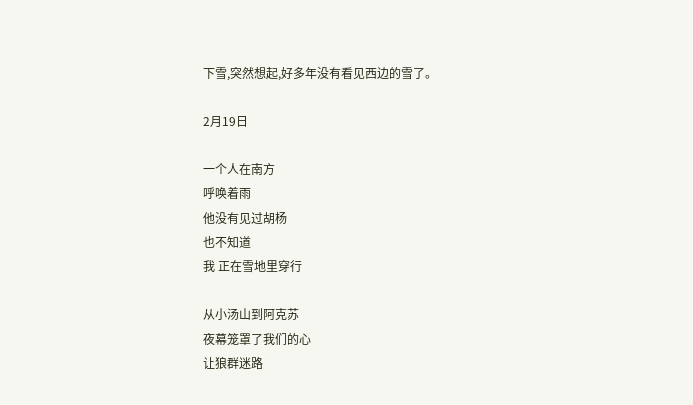下雪,突然想起,好多年没有看见西边的雪了。

2月19日

一个人在南方
呼唤着雨
他没有见过胡杨
也不知道
我 正在雪地里穿行

从小汤山到阿克苏
夜幕笼罩了我们的心
让狼群迷路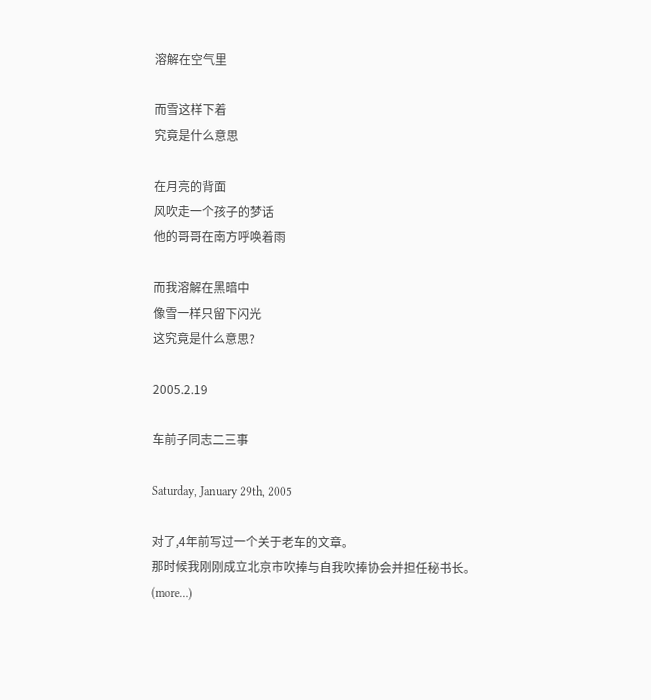溶解在空气里

而雪这样下着
究竟是什么意思

在月亮的背面
风吹走一个孩子的梦话
他的哥哥在南方呼唤着雨

而我溶解在黑暗中
像雪一样只留下闪光
这究竟是什么意思?

2005.2.19

车前子同志二三事

Saturday, January 29th, 2005

对了,4年前写过一个关于老车的文章。
那时候我刚刚成立北京市吹捧与自我吹捧协会并担任秘书长。
(more…)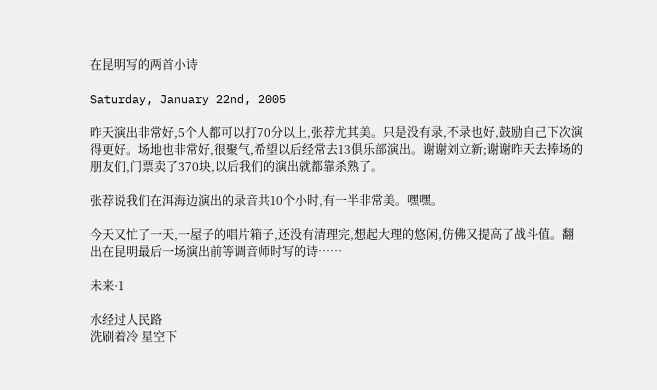在昆明写的两首小诗

Saturday, January 22nd, 2005

昨天演出非常好,5个人都可以打70分以上,张荐尤其美。只是没有录,不录也好,鼓励自己下次演得更好。场地也非常好,很聚气,希望以后经常去13俱乐部演出。谢谢刘立新;谢谢昨天去捧场的朋友们,门票卖了370块,以后我们的演出就都靠杀熟了。

张荐说我们在洱海边演出的录音共10个小时,有一半非常美。嘿嘿。

今天又忙了一天,一屋子的唱片箱子,还没有清理完,想起大理的悠闲,仿佛又提高了战斗值。翻出在昆明最后一场演出前等调音师时写的诗……

未来·1

水经过人民路
洗刷着冷 星空下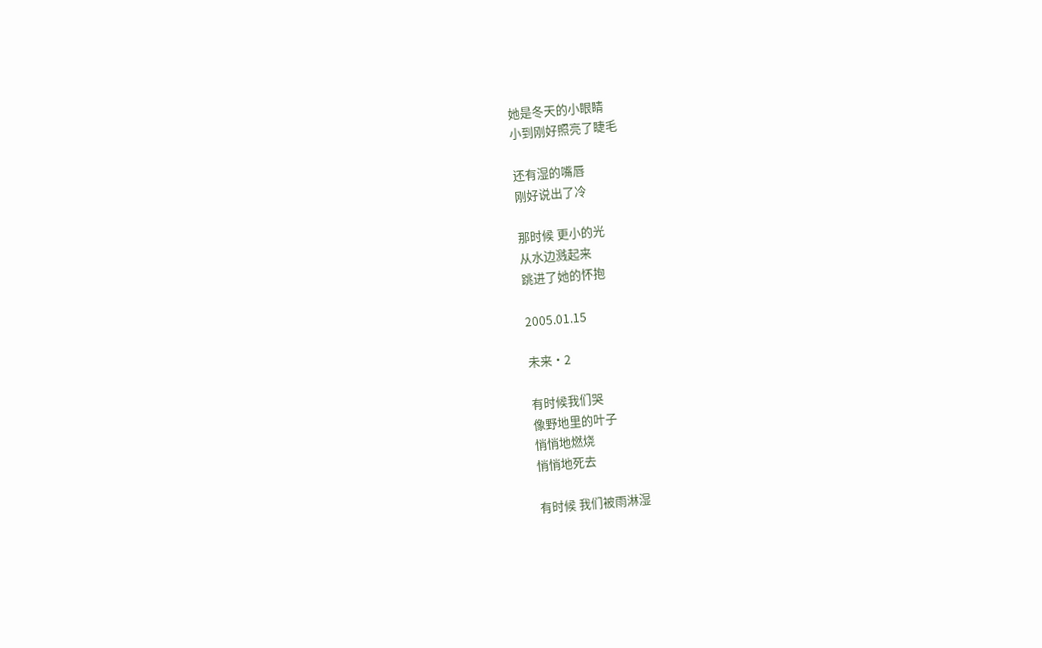她是冬天的小眼睛
小到刚好照亮了睫毛

还有湿的嘴唇
刚好说出了冷

那时候 更小的光
从水边溅起来
跳进了她的怀抱

2005.01.15

未来·2

有时候我们哭
像野地里的叶子
悄悄地燃烧
悄悄地死去

有时候 我们被雨淋湿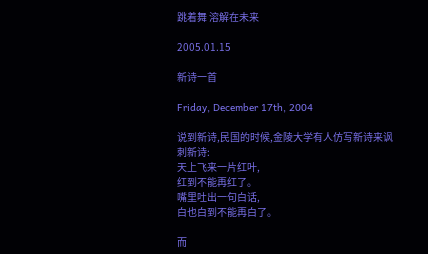跳着舞 溶解在未来

2005.01.15

新诗一首

Friday, December 17th, 2004

说到新诗,民国的时候,金陵大学有人仿写新诗来讽刺新诗:
天上飞来一片红叶,
红到不能再红了。
嘴里吐出一句白话,
白也白到不能再白了。

而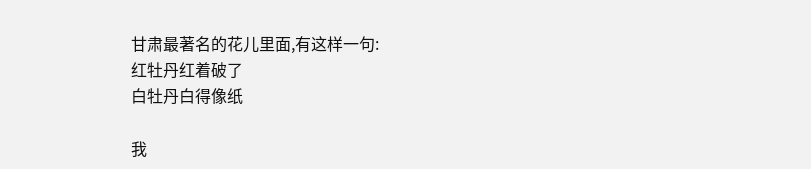甘肃最著名的花儿里面,有这样一句:
红牡丹红着破了
白牡丹白得像纸

我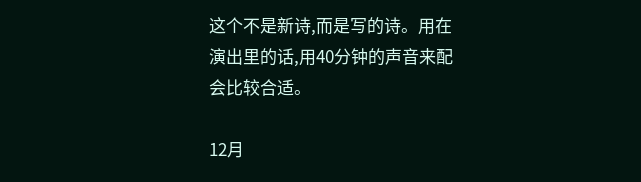这个不是新诗,而是写的诗。用在演出里的话,用40分钟的声音来配会比较合适。

12月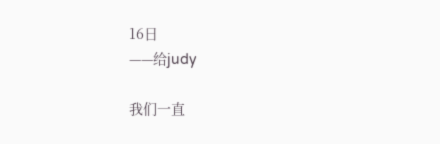16日
——给judy

我们一直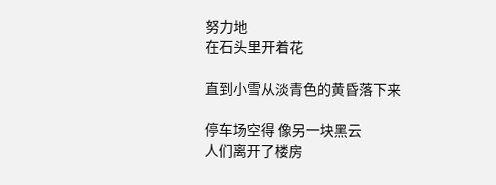努力地
在石头里开着花

直到小雪从淡青色的黄昏落下来

停车场空得 像另一块黑云
人们离开了楼房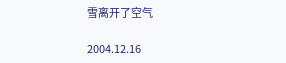雪离开了空气

2004.12.16